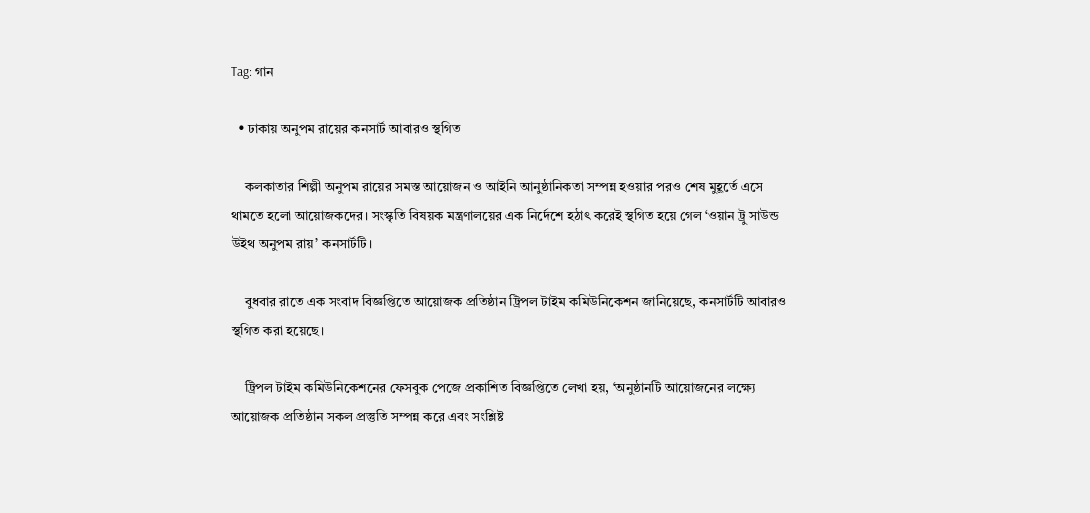Tag: গান

  • ঢাকায় অনুপম রায়ের কনসার্ট আবারও স্থগিত

    কলকাতার শিল্পী অনুপম রায়ের সমস্ত আয়োজন ও আইনি আনুষ্ঠানিকতা সম্পন্ন হওয়ার পরও শেষ মুহূর্তে এসে থামতে হলো আয়োজকদের। সংস্কৃতি বিষয়ক মন্ত্রণালয়ের এক নির্দেশে হঠাৎ করেই স্থগিত হয়ে গেল ‘ওয়ান ট্রু সাউন্ড উইথ অনুপম রায়’ কনসার্টটি।

    বুধবার রাতে এক সংবাদ বিজ্ঞপ্তিতে আয়োজক প্রতিষ্ঠান ট্রিপল টাইম কমিউনিকেশন জানিয়েছে, কনসার্টটি আবারও স্থগিত করা হয়েছে।

    ট্রিপল টাইম কমিউনিকেশনের ফেসবুক পেজে প্রকাশিত বিজ্ঞপ্তিতে লেখা হয়, ‘অনুষ্ঠানটি আয়োজনের লক্ষ্যে আয়োজক প্রতিষ্ঠান সকল প্রস্তুতি সম্পন্ন করে এবং সংশ্লিষ্ট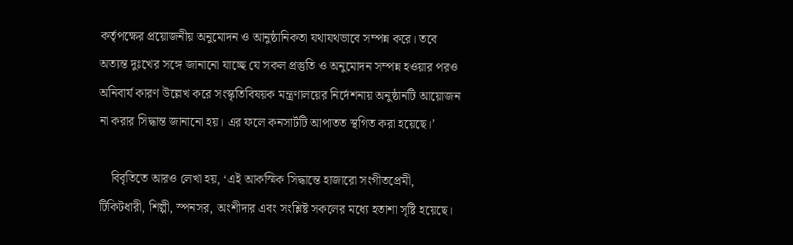কর্তৃপক্ষের প্রয়োজনীয় অনুমোদন ও আনুষ্ঠানিকতা যথাযথভাবে সম্পন্ন করে। তবে অত্যন্ত দুঃখের সঙ্গে জানানো যাচ্ছে যে সকল প্রস্তুতি ও অনুমোদন সম্পন্ন হওয়ার পরও অনিবার্য কারণ উল্লেখ করে সংস্কৃতিবিষয়ক মন্ত্রণালয়ের নির্দেশনায় অনুষ্ঠানটি আয়োজন না করার সিদ্ধান্ত জানানো হয়। এর ফলে কনসার্টটি আপাতত স্থগিত করা হয়েছে।’

    বিবৃতিতে আরও লেখা হয়, ‘এই আকস্মিক সিদ্ধান্তে হাজারো সংগীতপ্রেমী, টিকিটধারী, শিল্পী, স্পনসর, অংশীদার এবং সংশ্লিষ্ট সকলের মধ্যে হতাশা সৃষ্টি হয়েছে।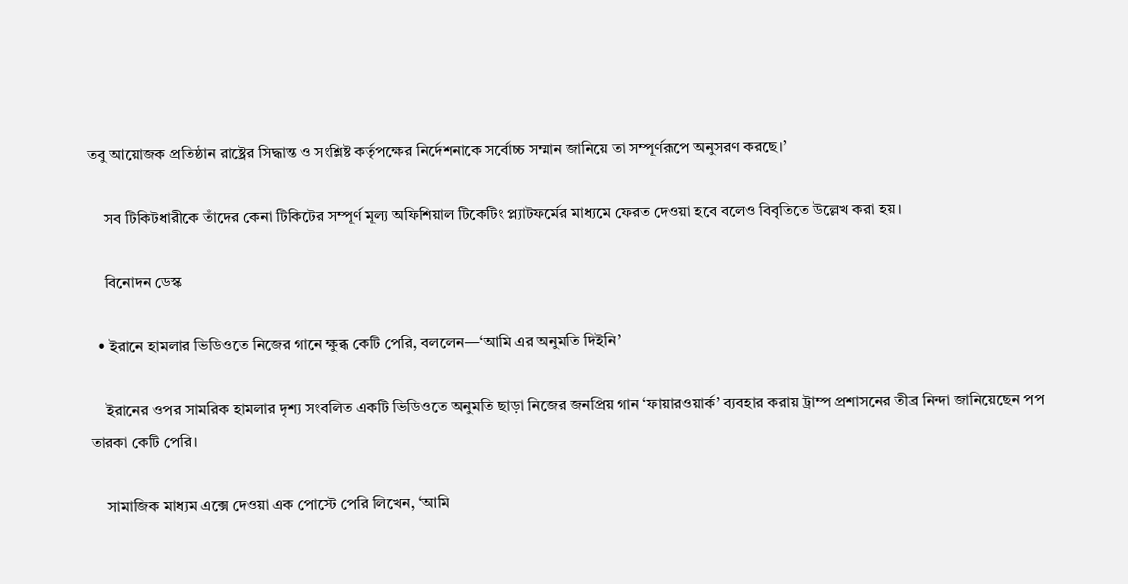তবু আয়োজক প্রতিষ্ঠান রাষ্ট্রের সিদ্ধান্ত ও সংশ্লিষ্ট কর্তৃপক্ষের নির্দেশনাকে সর্বোচ্চ সম্মান জানিয়ে তা সম্পূর্ণরূপে অনুসরণ করছে।’

    সব টিকিটধারীকে তাঁদের কেনা টিকিটের সম্পূর্ণ মূল্য অফিশিয়াল টিকেটিং প্ল্যাটফর্মের মাধ্যমে ফেরত দেওয়া হবে বলেও বিবৃতিতে উল্লেখ করা হয়।

    বিনোদন ডেস্ক

  • ইরানে হামলার ভিডিওতে নিজের গানে ক্ষুব্ধ কেটি পেরি, বললেন—‘আমি এর অনুমতি দিইনি’

    ইরানের ওপর সামরিক হামলার দৃশ্য সংবলিত একটি ভিডিওতে অনুমতি ছাড়া নিজের জনপ্রিয় গান ‘ফায়ারওয়ার্ক’ ব্যবহার করায় ট্রাম্প প্রশাসনের তীব্র নিন্দা জানিয়েছেন পপ তারকা কেটি পেরি।

    সামাজিক মাধ্যম এক্সে দেওয়া এক পোস্টে পেরি লিখেন, ‘আমি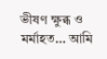ভীষণ ক্ষুব্ধ ও মর্মাহত… আমি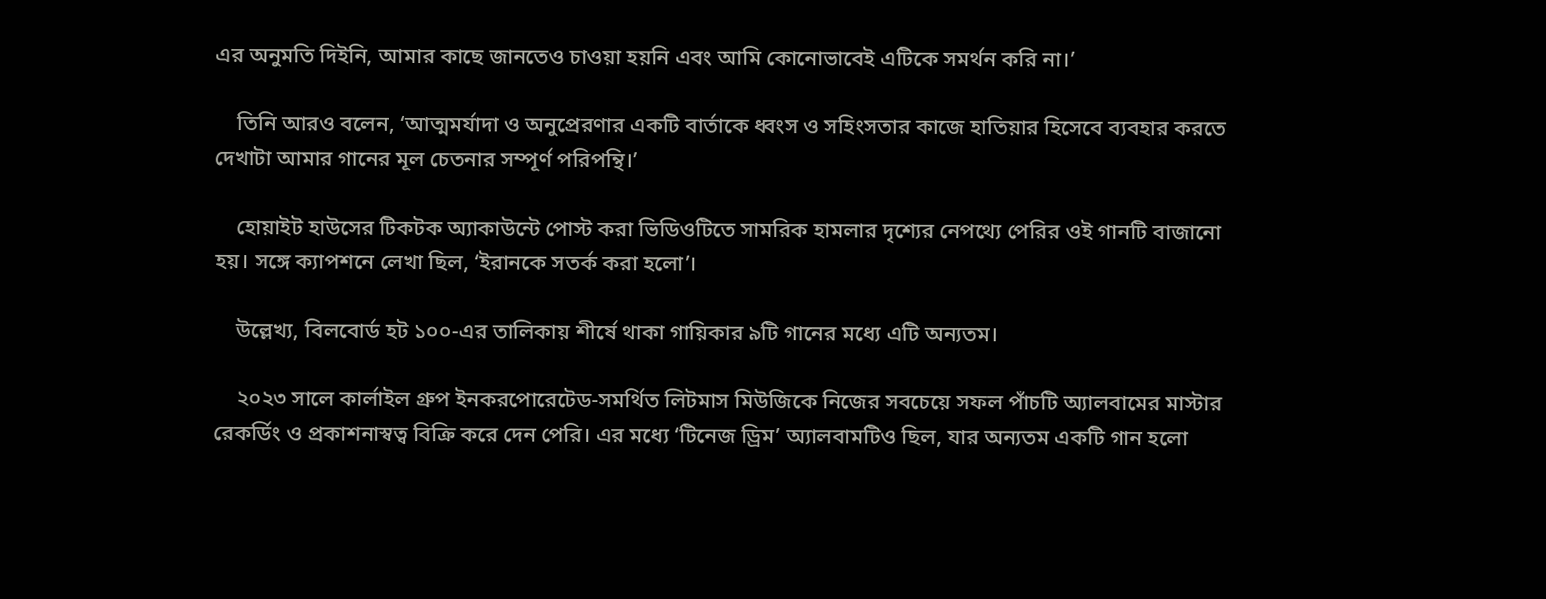এর অনুমতি দিইনি, আমার কাছে জানতেও চাওয়া হয়নি এবং আমি কোনোভাবেই এটিকে সমর্থন করি না।’

    তিনি আরও বলেন, ‘আত্মমর্যাদা ও অনুপ্রেরণার একটি বার্তাকে ধ্বংস ও সহিংসতার কাজে হাতিয়ার হিসেবে ব্যবহার করতে দেখাটা আমার গানের মূল চেতনার সম্পূর্ণ পরিপন্থি।’

    হোয়াইট হাউসের টিকটক অ্যাকাউন্টে পোস্ট করা ভিডিওটিতে সামরিক হামলার দৃশ্যের নেপথ্যে পেরির ওই গানটি বাজানো হয়। সঙ্গে ক্যাপশনে লেখা ছিল, ‘ইরানকে সতর্ক করা হলো’।

    উল্লেখ্য, বিলবোর্ড হট ১০০-এর তালিকায় শীর্ষে থাকা গায়িকার ৯টি গানের মধ্যে এটি অন্যতম।

    ২০২৩ সালে কার্লাইল গ্রুপ ইনকরপোরেটেড-সমর্থিত লিটমাস মিউজিকে নিজের সবচেয়ে সফল পাঁচটি অ্যালবামের মাস্টার রেকর্ডিং ও প্রকাশনাস্বত্ব বিক্রি করে দেন পেরি। এর মধ্যে ‘টিনেজ ড্রিম’ অ্যালবামটিও ছিল, যার অন্যতম একটি গান হলো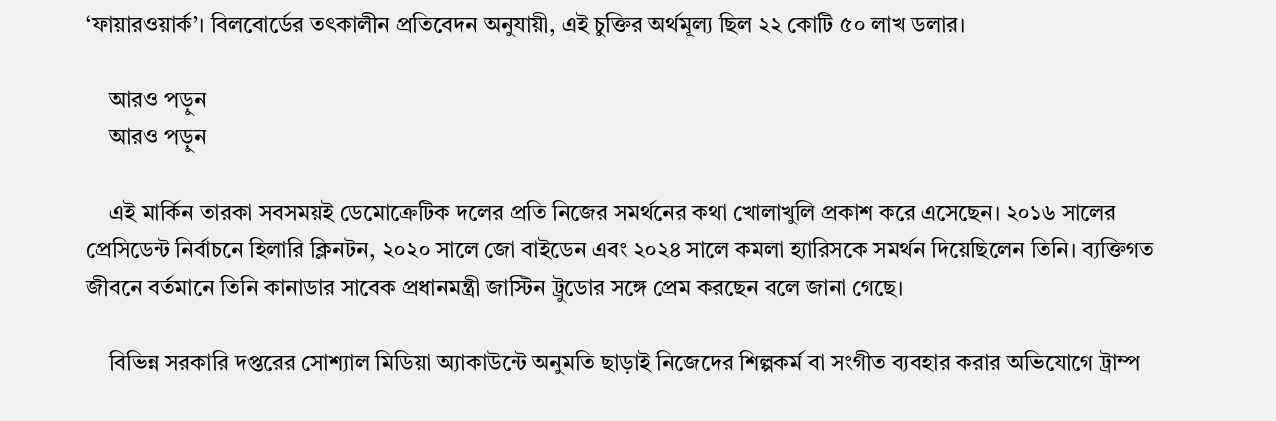‘ফায়ারওয়ার্ক’। বিলবোর্ডের তৎকালীন প্রতিবেদন অনুযায়ী, এই চুক্তির অর্থমূল্য ছিল ২২ কোটি ৫০ লাখ ডলার।

    আরও পড়ুন
    আরও পড়ুন

    এই মার্কিন তারকা সবসময়ই ডেমোক্রেটিক দলের প্রতি নিজের সমর্থনের কথা খোলাখুলি প্রকাশ করে এসেছেন। ২০১৬ সালের প্রেসিডেন্ট নির্বাচনে হিলারি ক্লিনটন, ২০২০ সালে জো বাইডেন এবং ২০২৪ সালে কমলা হ্যারিসকে সমর্থন দিয়েছিলেন তিনি। ব্যক্তিগত জীবনে বর্তমানে তিনি কানাডার সাবেক প্রধানমন্ত্রী জাস্টিন ট্রুডোর সঙ্গে প্রেম করছেন বলে জানা গেছে।

    বিভিন্ন সরকারি দপ্তরের সোশ্যাল মিডিয়া অ্যাকাউন্টে অনুমতি ছাড়াই নিজেদের শিল্পকর্ম বা সংগীত ব্যবহার করার অভিযোগে ট্রাম্প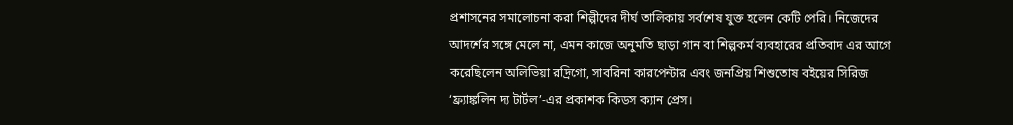প্রশাসনের সমালোচনা করা শিল্পীদের দীর্ঘ তালিকায় সর্বশেষ যুক্ত হলেন কেটি পেরি। নিজেদের আদর্শের সঙ্গে মেলে না, এমন কাজে অনুমতি ছাড়া গান বা শিল্পকর্ম ব্যবহারের প্রতিবাদ এর আগে করেছিলেন অলিভিয়া রদ্রিগো, সাবরিনা কারপেন্টার এবং জনপ্রিয় শিশুতোষ বইয়ের সিরিজ ‘ফ্র্যাঙ্কলিন দ্য টার্টল’-এর প্রকাশক কিডস ক্যান প্রেস।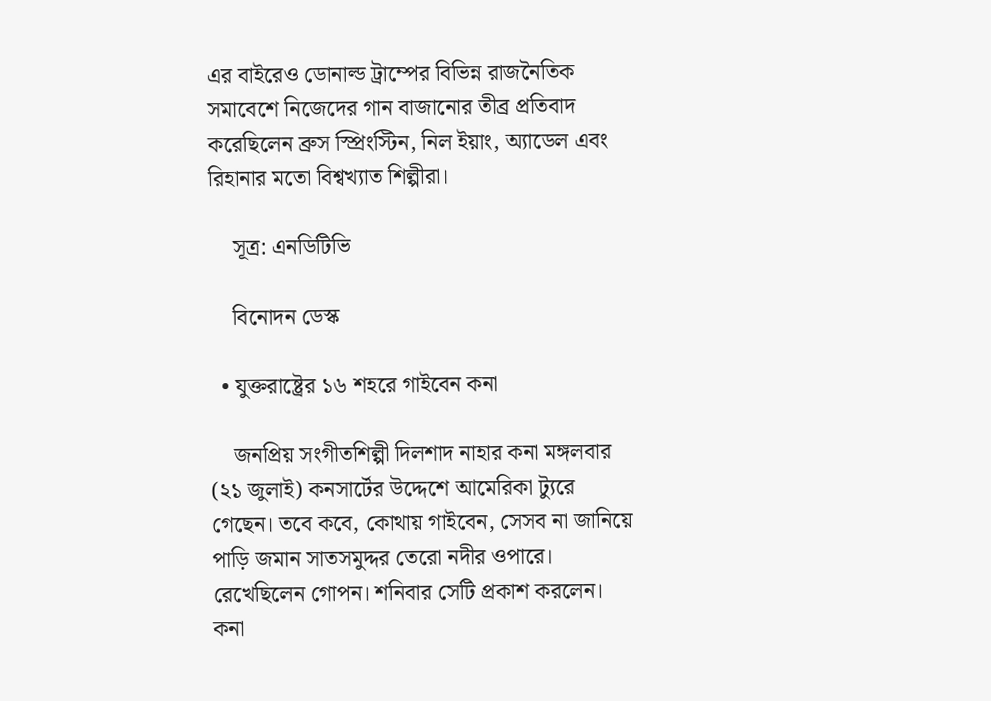এর বাইরেও ডোনাল্ড ট্রাম্পের বিভিন্ন রাজনৈতিক সমাবেশে নিজেদের গান বাজানোর তীব্র প্রতিবাদ করেছিলেন ব্রুস স্প্রিংস্টিন, নিল ইয়াং, অ্যাডেল এবং রিহানার মতো বিশ্বখ্যাত শিল্পীরা।

    সূত্র: এনডিটিভি

    বিনোদন ডেস্ক

  • যুক্তরাষ্ট্রের ১৬ শহরে গাইবেন কনা

    জনপ্রিয় সংগীতশিল্পী দিলশাদ নাহার কনা মঙ্গলবার (২১ জুলাই) কনসার্টের উদ্দেশে আমেরিকা ট্যুরে গেছেন। তবে কবে, কোথায় গাইবেন, সেসব না জানিয়ে পাড়ি জমান সাতসমুদ্দর তেরো নদীর ওপারে। রেখেছিলেন গোপন। শনিবার সেটি প্রকাশ করলেন। কনা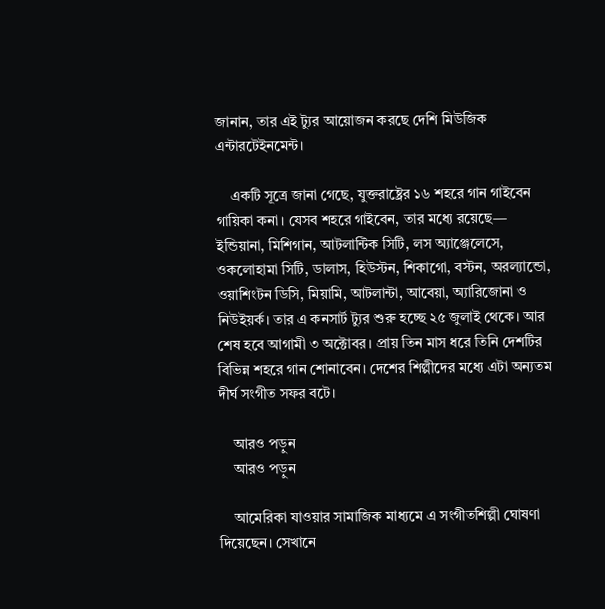জানান, তার এই ট্যুর আয়োজন করছে দেশি মিউজিক এন্টারটেইনমেন্ট।

    একটি সূত্রে জানা গেছে, যুক্তরাষ্ট্রের ১৬ শহরে গান গাইবেন গায়িকা কনা। যেসব শহরে গাইবেন, তার মধ্যে রয়েছে— ইন্ডিয়ানা, মিশিগান, আটলান্টিক সিটি, লস অ্যাঞ্জেলেসে, ওকলোহামা সিটি, ডালাস, হিউস্টন, শিকাগো, বস্টন, অরল্যান্ডো, ওয়াশিংটন ডিসি, মিয়ামি, আটলান্টা, আবেয়া, অ্যারিজোনা ও নিউইয়র্ক। তার এ কনসার্ট ট্যুর শুরু হচ্ছে ২৫ জুলাই থেকে। আর শেষ হবে আগামী ৩ অক্টোবর। প্রায় তিন মাস ধরে তিনি দেশটির বিভিন্ন শহরে গান শোনাবেন। দেশের শিল্পীদের মধ্যে এটা অন্যতম দীর্ঘ সংগীত সফর বটে।

    আরও পড়ুন
    আরও পড়ুন

    আমেরিকা যাওয়ার সামাজিক মাধ্যমে এ সংগীতশিল্পী ঘোষণা দিয়েছেন। সেখানে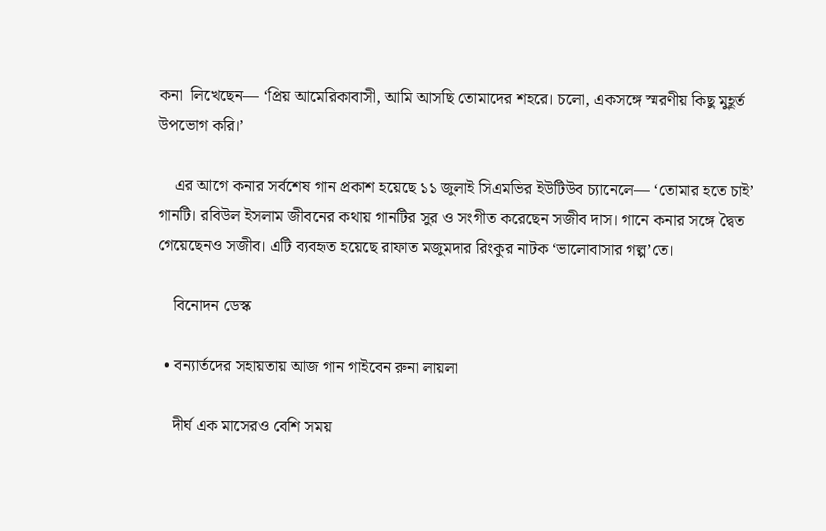কনা  লিখেছেন— ‘প্রিয় আমেরিকাবাসী, আমি আসছি তোমাদের শহরে। চলো, একসঙ্গে স্মরণীয় কিছু মুহূর্ত উপভোগ করি।’

    এর আগে কনার সর্বশেষ গান প্রকাশ হয়েছে ১১ জুলাই সিএমভির ইউটিউব চ্যানেলে— ‘তোমার হতে চাই’ গানটি। রবিউল ইসলাম জীবনের কথায় গানটির সুর ও সংগীত করেছেন সজীব দাস। গানে কনার সঙ্গে দ্বৈত গেয়েছেনও সজীব। এটি ব্যবহৃত হয়েছে রাফাত মজুমদার রিংকুর নাটক ‘ভালোবাসার গল্প’তে।

    বিনোদন ডেস্ক

  • বন্যার্তদের সহায়তায় আজ গান গাইবেন রুনা লায়লা

    দীর্ঘ এক মাসেরও বেশি সময়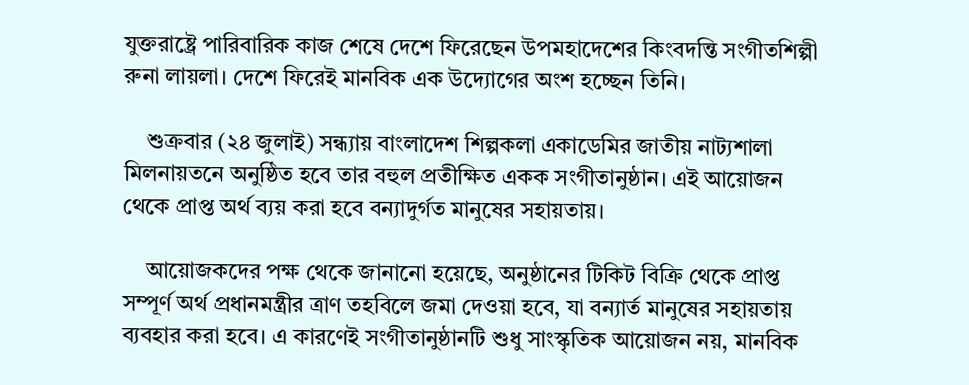যুক্তরাষ্ট্রে পারিবারিক কাজ শেষে দেশে ফিরেছেন উপমহাদেশের কিংবদন্তি সংগীতশিল্পী রুনা লায়লা। দেশে ফিরেই মানবিক এক উদ্যোগের অংশ হচ্ছেন তিনি।

    শুক্রবার (২৪ জুলাই) সন্ধ্যায় বাংলাদেশ শিল্পকলা একাডেমির জাতীয় নাট্যশালা মিলনায়তনে অনুষ্ঠিত হবে তার বহুল প্রতীক্ষিত একক সংগীতানুষ্ঠান। এই আয়োজন থেকে প্রাপ্ত অর্থ ব্যয় করা হবে বন্যাদুর্গত মানুষের সহায়তায়।

    আয়োজকদের পক্ষ থেকে জানানো হয়েছে, অনুষ্ঠানের টিকিট বিক্রি থেকে প্রাপ্ত সম্পূর্ণ অর্থ প্রধানমন্ত্রীর ত্রাণ তহবিলে জমা দেওয়া হবে, যা বন্যার্ত মানুষের সহায়তায় ব্যবহার করা হবে। এ কারণেই সংগীতানুষ্ঠানটি শুধু সাংস্কৃতিক আয়োজন নয়, মানবিক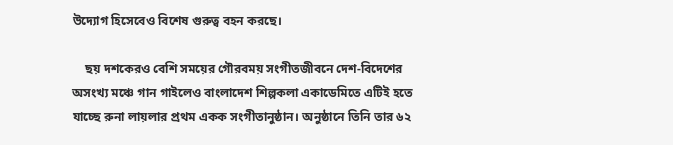উদ্যোগ হিসেবেও বিশেষ গুরুত্ব বহন করছে।

    ছয় দশকেরও বেশি সময়ের গৌরবময় সংগীতজীবনে দেশ-বিদেশের অসংখ্য মঞ্চে গান গাইলেও বাংলাদেশ শিল্পকলা একাডেমিতে এটিই হতে যাচ্ছে রুনা লায়লার প্রথম একক সংগীতানুষ্ঠান। অনুষ্ঠানে তিনি তার ৬২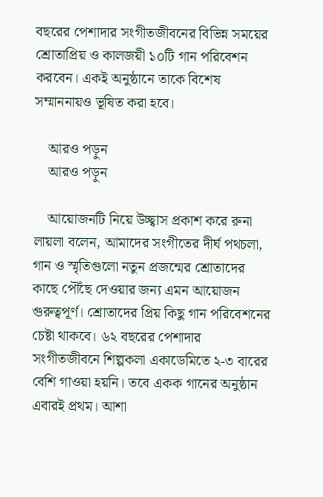বছরের পেশাদার সংগীতজীবনের বিভিন্ন সময়ের শ্রোতাপ্রিয় ও কালজয়ী ১০টি গান পরিবেশন করবেন। একই অনুষ্ঠানে তাকে বিশেষ সম্মাননায়ও ভূষিত করা হবে।

    আরও পড়ুন
    আরও পড়ুন

    আয়োজনটি নিয়ে উচ্ছ্বাস প্রকাশ করে রুনা লায়লা বলেন, আমাদের সংগীতের দীর্ঘ পথচলা, গান ও স্মৃতিগুলো নতুন প্রজন্মের শ্রোতাদের কাছে পৌঁছে দেওয়ার জন্য এমন আয়োজন গুরুত্বপূর্ণ। শ্রোতাদের প্রিয় কিছু গান পরিবেশনের চেষ্টা থাকবে। ৬২ বছরের পেশাদার সংগীতজীবনে শিল্পকলা একাডেমিতে ২-৩ বারের বেশি গাওয়া হয়নি। তবে একক গানের অনুষ্ঠান এবারই প্রথম। আশা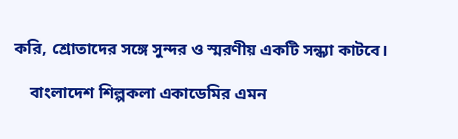করি, শ্রোতাদের সঙ্গে সুন্দর ও স্মরণীয় একটি সন্ধ্যা কাটবে।

    বাংলাদেশ শিল্পকলা একাডেমির এমন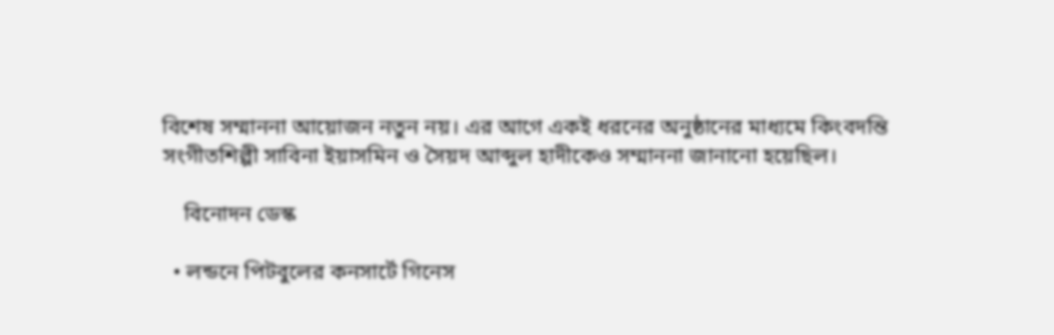বিশেষ সম্মাননা আয়োজন নতুন নয়। এর আগে একই ধরনের অনুষ্ঠানের মাধ্যমে কিংবদন্তি সংগীতশিল্পী সাবিনা ইয়াসমিন ও সৈয়দ আব্দুল হাদীকেও সম্মাননা জানানো হয়েছিল।

    বিনোদন ডেস্ক

  • লন্ডনে পিটবুলের কনসার্টে গিনেস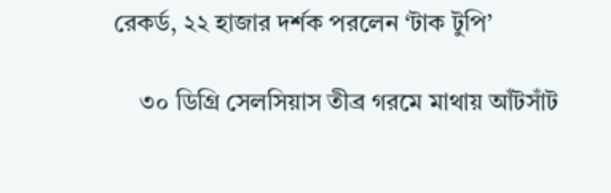রেকর্ড, ২২ হাজার দর্শক পরলেন ‘টাক টুপি’

    ৩০ ডিগ্রি সেলসিয়াস তীব্র গরমে মাথায় আঁটসাঁট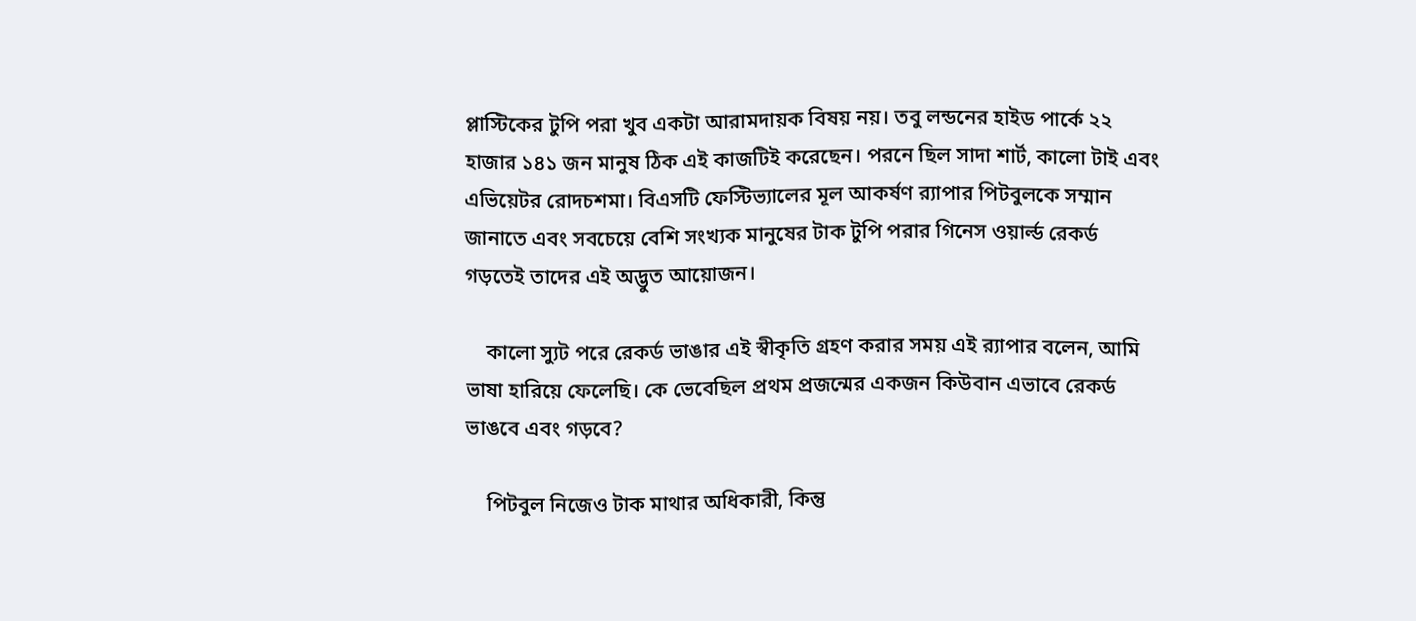প্লাস্টিকের টুপি পরা খুব একটা আরামদায়ক বিষয় নয়। তবু লন্ডনের হাইড পার্কে ২২ হাজার ১৪১ জন মানুষ ঠিক এই কাজটিই করেছেন। পরনে ছিল সাদা শার্ট, কালো টাই এবং এভিয়েটর রোদচশমা। বিএসটি ফেস্টিভ্যালের মূল আকর্ষণ র‍্যাপার পিটবুলকে সম্মান জানাতে এবং সবচেয়ে বেশি সংখ্যক মানুষের টাক টুপি পরার গিনেস ওয়ার্ল্ড রেকর্ড গড়তেই তাদের এই অদ্ভুত আয়োজন।

    কালো স্যুট পরে রেকর্ড ভাঙার এই স্বীকৃতি গ্রহণ করার সময় এই র‍্যাপার বলেন, আমি ভাষা হারিয়ে ফেলেছি। কে ভেবেছিল প্রথম প্রজন্মের একজন কিউবান এভাবে রেকর্ড ভাঙবে এবং গড়বে?

    পিটবুল নিজেও টাক মাথার অধিকারী, কিন্তু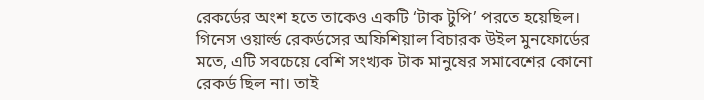রেকর্ডের অংশ হতে তাকেও একটি ‘টাক টুপি’ পরতে হয়েছিল। গিনেস ওয়ার্ল্ড রেকর্ডসের অফিশিয়াল বিচারক উইল মুনফোর্ডের মতে, এটি সবচেয়ে বেশি সংখ্যক টাক মানুষের সমাবেশের কোনো রেকর্ড ছিল না। তাই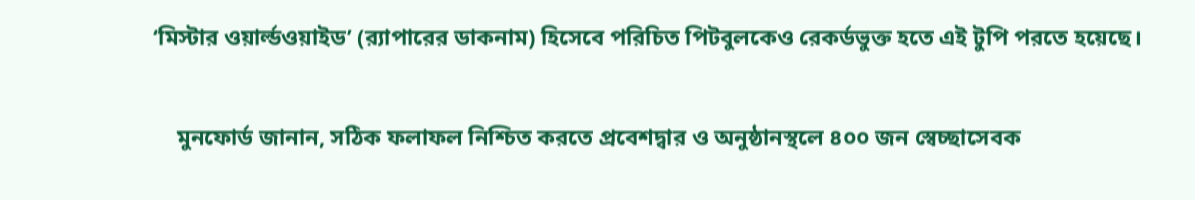‘মিস্টার ওয়ার্ল্ডওয়াইড’ (র‍্যাপারের ডাকনাম) হিসেবে পরিচিত পিটবুলকেও রেকর্ডভুক্ত হতে এই টুপি পরতে হয়েছে।

    মুনফোর্ড জানান, সঠিক ফলাফল নিশ্চিত করতে প্রবেশদ্বার ও অনুষ্ঠানস্থলে ৪০০ জন স্বেচ্ছাসেবক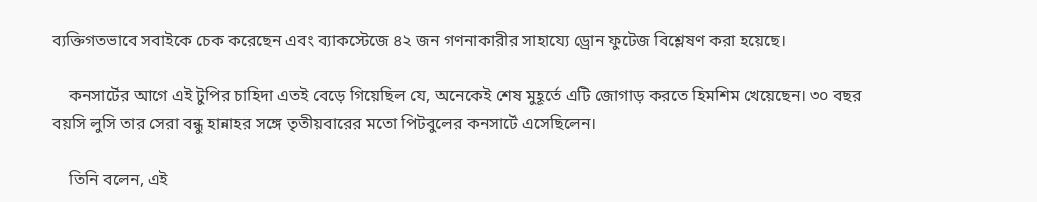ব্যক্তিগতভাবে সবাইকে চেক করেছেন এবং ব্যাকস্টেজে ৪২ জন গণনাকারীর সাহায্যে ড্রোন ফুটেজ বিশ্লেষণ করা হয়েছে।

    কনসার্টের আগে এই টুপির চাহিদা এতই বেড়ে গিয়েছিল যে, অনেকেই শেষ মুহূর্তে এটি জোগাড় করতে হিমশিম খেয়েছেন। ৩০ বছর বয়সি লুসি তার সেরা বন্ধু হান্নাহর সঙ্গে তৃতীয়বারের মতো পিটবুলের কনসার্টে এসেছিলেন।

    তিনি বলেন, এই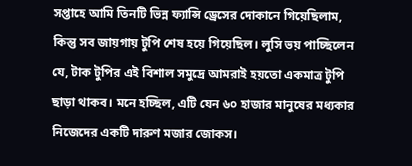সপ্তাহে আমি তিনটি ভিন্ন ফ্যান্সি ড্রেসের দোকানে গিয়েছিলাম, কিন্তু সব জায়গায় টুপি শেষ হয়ে গিয়েছিল। লুসি ভয় পাচ্ছিলেন যে, টাক টুপির এই বিশাল সমুদ্রে আমরাই হয়তো একমাত্র টুপি ছাড়া থাকব। মনে হচ্ছিল, এটি যেন ৬০ হাজার মানুষের মধ্যকার নিজেদের একটি দারুণ মজার জোকস।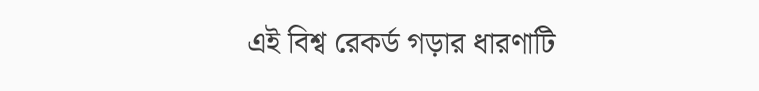এই বিশ্ব রেকর্ড গড়ার ধারণাটি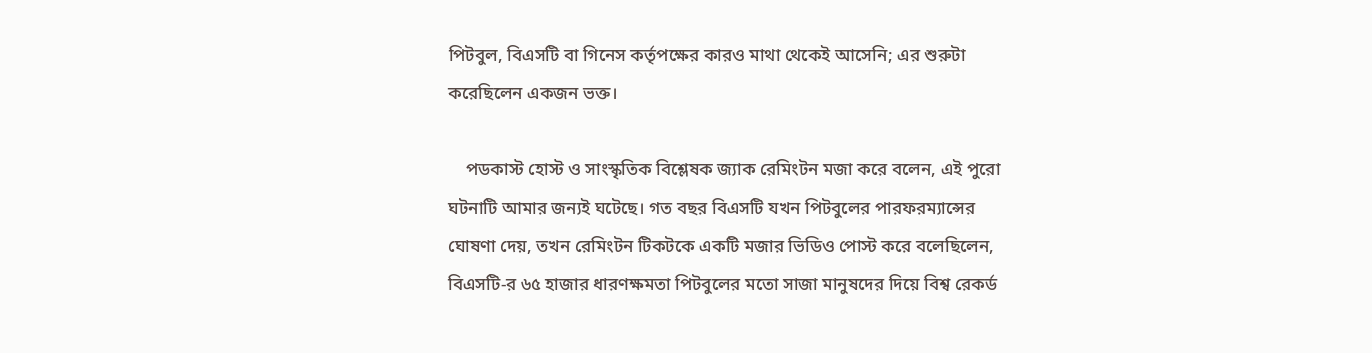পিটবুল, বিএসটি বা গিনেস কর্তৃপক্ষের কারও মাথা থেকেই আসেনি; এর শুরুটা করেছিলেন একজন ভক্ত।

    পডকাস্ট হোস্ট ও সাংস্কৃতিক বিশ্লেষক জ্যাক রেমিংটন মজা করে বলেন, এই পুরো ঘটনাটি আমার জন্যই ঘটেছে। গত বছর বিএসটি যখন পিটবুলের পারফরম্যান্সের ঘোষণা দেয়, তখন রেমিংটন টিকটকে একটি মজার ভিডিও পোস্ট করে বলেছিলেন, বিএসটি-র ৬৫ হাজার ধারণক্ষমতা পিটবুলের মতো সাজা মানুষদের দিয়ে বিশ্ব রেকর্ড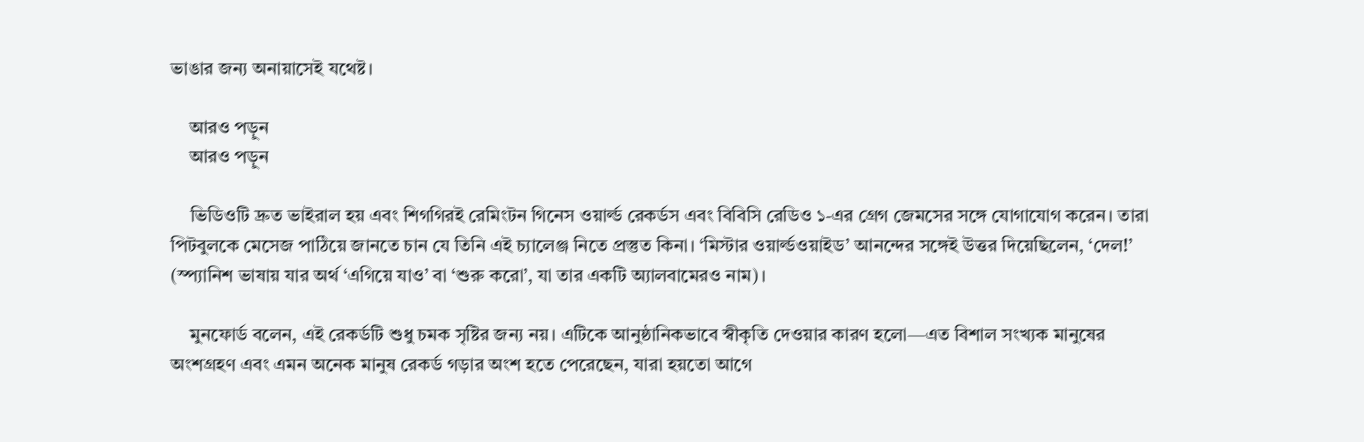ভাঙার জন্য অনায়াসেই যথেষ্ট।

    আরও পড়ুন
    আরও পড়ুন

    ভিডিওটি দ্রুত ভাইরাল হয় এবং শিগগিরই রেমিংটন গিনেস ওয়ার্ল্ড রেকর্ডস এবং বিবিসি রেডিও ১-এর গ্রেগ জেমসের সঙ্গে যোগাযোগ করেন। তারা পিটবুলকে মেসেজ পাঠিয়ে জানতে চান যে তিনি এই চ্যালেঞ্জ নিতে প্রস্তুত কিনা। ‘মিস্টার ওয়ার্ল্ডওয়াইড’ আনন্দের সঙ্গেই উত্তর দিয়েছিলেন, ‘দেল!’ (স্প্যানিশ ভাষায় যার অর্থ ‘এগিয়ে যাও’ বা ‘শুরু করো’, যা তার একটি অ্যালবামেরও নাম)।

    মুনফোর্ড বলেন, এই রেকর্ডটি শুধু চমক সৃষ্টির জন্য নয়। এটিকে আনুষ্ঠানিকভাবে স্বীকৃতি দেওয়ার কারণ হলো—এত বিশাল সংখ্যক মানুষের অংশগ্রহণ এবং এমন অনেক মানুষ রেকর্ড গড়ার অংশ হতে পেরেছেন, যারা হয়তো আগে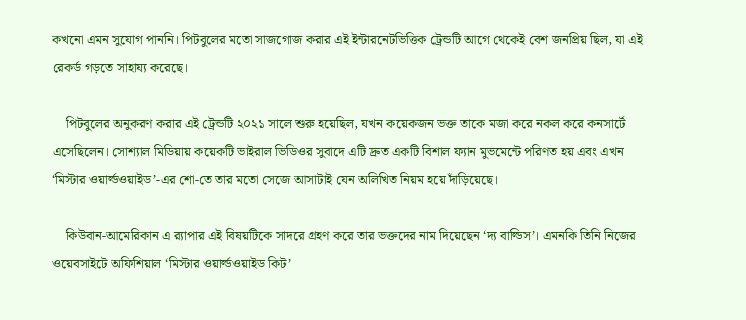কখনো এমন সুযোগ পাননি। পিটবুলের মতো সাজগোজ করার এই ইন্টারনেটভিত্তিক ট্রেন্ডটি আগে থেকেই বেশ জনপ্রিয় ছিল, যা এই রেকর্ড গড়তে সাহায্য করেছে।

    পিটবুলের অনুকরণ করার এই ট্রেন্ডটি ২০২১ সালে শুরু হয়েছিল, যখন কয়েকজন ভক্ত তাকে মজা করে নকল করে কনসার্টে এসেছিলেন। সোশ্যাল মিডিয়ায় কয়েকটি ভাইরাল ভিডিওর সুবাদে এটি দ্রুত একটি বিশাল ফ্যান মুভমেন্টে পরিণত হয় এবং এখন ‘মিস্টার ওয়ার্ল্ডওয়াইড’-এর শো-তে তার মতো সেজে আসাটাই যেন অলিখিত নিয়ম হয়ে দাঁড়িয়েছে।

    কিউবান-আমেরিকান এ র‍্যাপার এই বিষয়টিকে সাদরে গ্রহণ করে তার ভক্তদের নাম দিয়েছেন ‘দ্য বাল্ডিস’। এমনকি তিনি নিজের ওয়েবসাইটে অফিশিয়াল ‘মিস্টার ওয়ার্ল্ডওয়াইড কিট’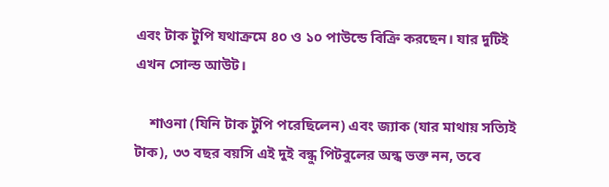এবং টাক টুপি যথাক্রমে ৪০ ও ১০ পাউন্ডে বিক্রি করছেন। যার দুটিই এখন সোল্ড আউট।

    শাওনা (যিনি টাক টুপি পরেছিলেন) এবং জ্যাক (যার মাথায় সত্যিই টাক), ৩৩ বছর বয়সি এই দুই বন্ধু পিটবুলের অন্ধ ভক্ত নন, তবে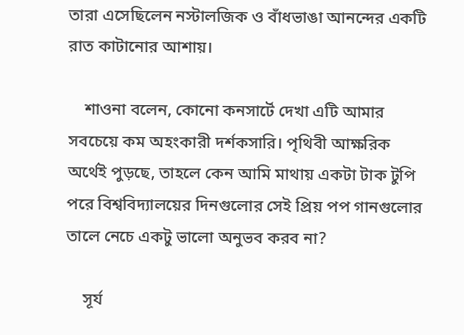তারা এসেছিলেন নস্টালজিক ও বাঁধভাঙা আনন্দের একটি রাত কাটানোর আশায়।

    শাওনা বলেন, কোনো কনসার্টে দেখা এটি আমার সবচেয়ে কম অহংকারী দর্শকসারি। পৃথিবী আক্ষরিক অর্থেই পুড়ছে, তাহলে কেন আমি মাথায় একটা টাক টুপি পরে বিশ্ববিদ্যালয়ের দিনগুলোর সেই প্রিয় পপ গানগুলোর তালে নেচে একটু ভালো অনুভব করব না?

    সূর্য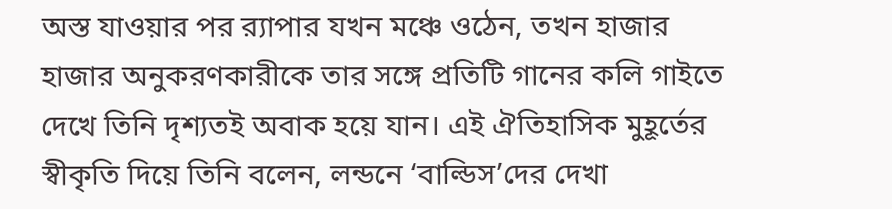অস্ত যাওয়ার পর র‍্যাপার যখন মঞ্চে ওঠেন, তখন হাজার হাজার অনুকরণকারীকে তার সঙ্গে প্রতিটি গানের কলি গাইতে দেখে তিনি দৃশ্যতই অবাক হয়ে যান। এই ঐতিহাসিক মুহূর্তের স্বীকৃতি দিয়ে তিনি বলেন, লন্ডনে ‘বাল্ডিস’দের দেখা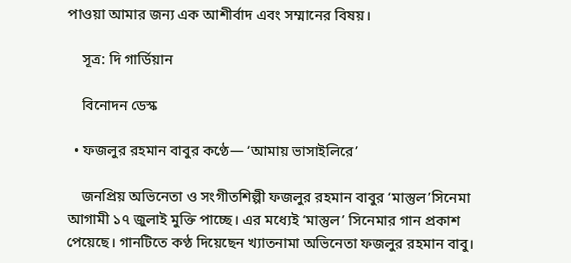পাওয়া আমার জন্য এক আশীর্বাদ এবং সম্মানের বিষয়।

    সূত্র: দি গার্ডিয়ান

    বিনোদন ডেস্ক

  • ফজলুর রহমান বাবুর কণ্ঠে— ‘আমায় ভাসাইলিরে’

    জনপ্রিয় অভিনেতা ও সংগীতশিল্পী ফজলুর রহমান বাবুর ‘মাস্তুল’সিনেমা আগামী ১৭ জুলাই মুক্তি পাচ্ছে। এর মধ্যেই ‘মাস্তুল’ সিনেমার গান প্রকাশ পেয়েছে। গানটিতে কণ্ঠ দিয়েছেন খ্যাতনামা অভিনেতা ফজলুর রহমান বাবু।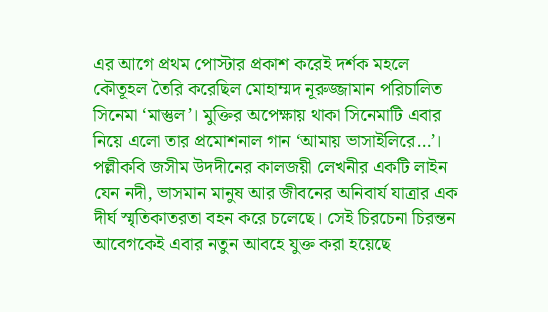এর আগে প্রথম পোস্টার প্রকাশ করেই দর্শক মহলে কৌতূহল তৈরি করেছিল মোহাম্মদ নূরুজ্জামান পরিচালিত সিনেমা ‘মাস্তুল’। মুক্তির অপেক্ষায় থাকা সিনেমাটি এবার নিয়ে এলো তার প্রমোশনাল গান ‘আমায় ভাসাইলিরে…’। পল্লীকবি জসীম উদদীনের কালজয়ী লেখনীর একটি লাইন যেন নদী, ভাসমান মানুষ আর জীবনের অনিবার্য যাত্রার এক দীর্ঘ স্মৃতিকাতরতা বহন করে চলেছে। সেই চিরচেনা চিরন্তন আবেগকেই এবার নতুন আবহে যুক্ত করা হয়েছে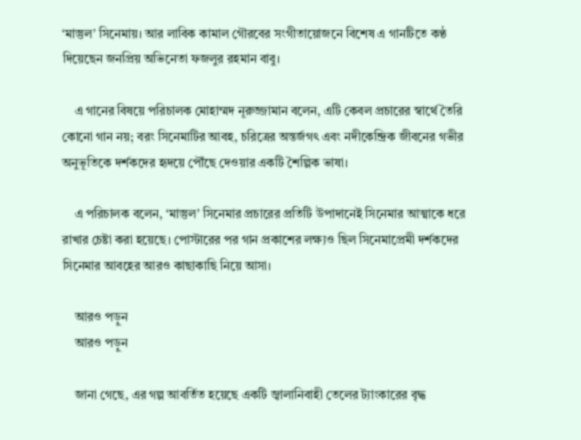‘মাস্তুল’ সিনেমায়। আর লাবিক কামাল গৌরবের সংগীতায়োজনে বিশেষ এ গানটিতে কণ্ঠ দিয়েছেন জনপ্রিয় অভিনেতা ফজলুর রহমান বাবু।

    এ গানের বিষয়ে পরিচালক মোহাম্মদ নূরুজ্জামান বলেন, এটি কেবল প্রচারের স্বার্থে তৈরি কোনো গান নয়; বরং সিনেমাটির আবহ, চরিত্রের অন্তর্জগৎ এবং নদীকেন্দ্রিক জীবনের গভীর অনুভূতিকে দর্শকদের হৃদয়ে পৌঁছে দেওয়ার একটি শৈল্পিক ভাষা।

    এ পরিচালক বলেন, ‘মাস্তুল’ সিনেমার প্রচারের প্রতিটি উপাদানেই সিনেমার আত্মাকে ধরে রাখার চেষ্টা করা হয়েছে। পোস্টারের পর গান প্রকাশের লক্ষ্যও ছিল সিনেমাপ্রেমী দর্শকদের সিনেমার আবহের আরও কাছাকাছি নিয়ে আসা।

    আরও পড়ুন
    আরও পড়ুন

    জানা গেছে, এর গল্প আবর্তিত হয়েছে একটি জ্বালানিবাহী তেলের ট্যাংকারের বৃদ্ধ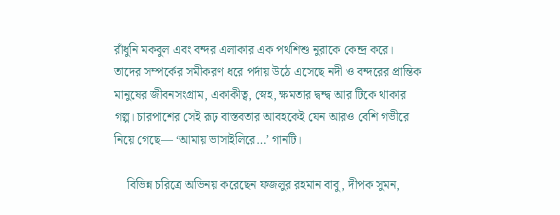রাঁধুনি মকবুল এবং বন্দর এলাকার এক পথশিশু নুরাকে কেন্দ্র করে। তাদের সম্পর্কের সমীকরণ ধরে পর্দায় উঠে এসেছে নদী ও বন্দরের প্রান্তিক মানুষের জীবনসংগ্রাম, একাকীত্ব, স্নেহ, ক্ষমতার দ্বন্দ্ব আর টিকে থাকার গল্প। চারপাশের সেই রূঢ় বাস্তবতার আবহকেই যেন আরও বেশি গভীরে নিয়ে গেছে— ‘আমায় ভাসাইলিরে…’ গানটি।

    বিভিন্ন চরিত্রে অভিনয় করেছেন ফজলুর রহমান বাবু, দীপক সুমন,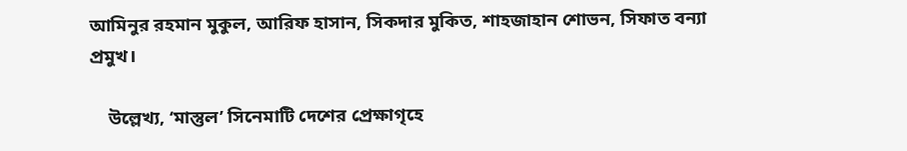আমিনুর রহমান মুকুল, আরিফ হাসান, সিকদার মুকিত, শাহজাহান শোভন, সিফাত বন্যা প্রমুখ।

    উল্লেখ্য, ‘মাস্তুল’ সিনেমাটি দেশের প্রেক্ষাগৃহে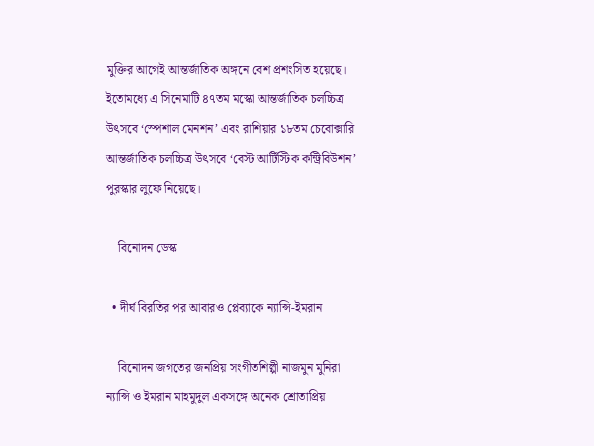মুক্তির আগেই আন্তর্জাতিক অঙ্গনে বেশ প্রশংসিত হয়েছে। ইতোমধ্যে এ সিনেমাটি ৪৭তম মস্কো আন্তর্জাতিক চলচ্চিত্র উৎসবে ‘স্পেশাল মেনশন’ এবং রাশিয়ার ১৮তম চেবোক্সারি আন্তর্জাতিক চলচ্চিত্র উৎসবে ‘বেস্ট আর্টিস্টিক কন্ট্রিবিউশন’ পুরস্কার লুফে নিয়েছে।

    বিনোদন ডেস্ক

  • দীর্ঘ বিরতির পর আবারও প্লেব্যাকে ন্যান্সি-ইমরান

    বিনোদন জগতের জনপ্রিয় সংগীতশিল্পী নাজমুন মুনিরা ন্যান্সি ও ইমরান মাহমুদুল একসঙ্গে অনেক শ্রোতাপ্রিয়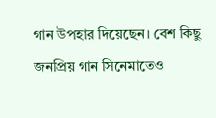গান উপহার দিয়েছেন। বেশ কিছু জনপ্রিয় গান সিনেমাতেও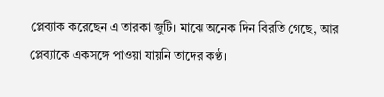প্লেব্যাক করেছেন এ তারকা জুটি। মাঝে অনেক দিন বিরতি গেছে, আর প্লেব্যাকে একসঙ্গে পাওয়া যায়নি তাদের কণ্ঠ।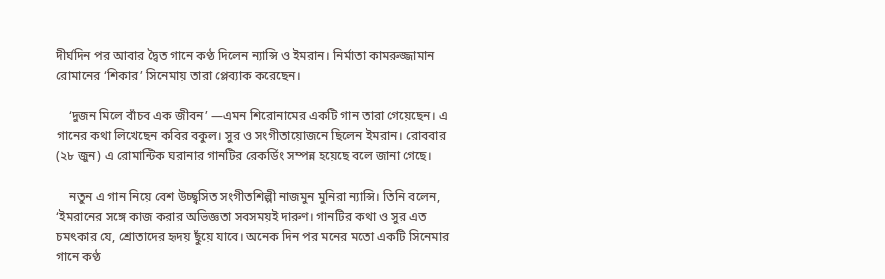দীর্ঘদিন পর আবার দ্বৈত গানে কণ্ঠ দিলেন ন্যান্সি ও ইমরান। নির্মাতা কামরুজ্জামান রোমানের ‘শিকার’ সিনেমায় তারা প্লেব্যাক করেছেন।

    ‘দুজন মিলে বাঁচব এক জীবন’ —এমন শিরোনামের একটি গান তারা গেয়েছেন। এ গানের কথা লিখেছেন কবির বকুল। সুর ও সংগীতায়োজনে ছিলেন ইমরান। রোববার (২৮ জুন) এ রোমান্টিক ঘরানার গানটির রেকর্ডিং সম্পন্ন হয়েছে বলে জানা গেছে।

    নতুন এ গান নিয়ে বেশ উচ্ছ্বসিত সংগীতশিল্পী নাজমুন মুনিরা ন্যান্সি। তিনি বলেন, ‘ইমরানের সঙ্গে কাজ করার অভিজ্ঞতা সবসময়ই দারুণ। গানটির কথা ও সুর এত চমৎকার যে, শ্রোতাদের হৃদয় ছুঁয়ে যাবে। অনেক দিন পর মনের মতো একটি সিনেমার গানে কণ্ঠ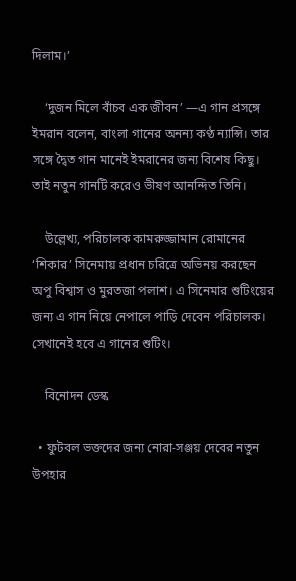দিলাম।’

    ‘দুজন মিলে বাঁচব এক জীবন’ —এ গান প্রসঙ্গে ইমরান বলেন, বাংলা গানের অনন্য কণ্ঠ ন্যান্সি। তার সঙ্গে দ্বৈত গান মানেই ইমরানের জন্য বিশেষ কিছু। তাই নতুন গানটি করেও ভীষণ আনন্দিত তিনি।

    উল্লেখ্য, পরিচালক কামরুজ্জামান রোমানের ‘শিকার’ সিনেমায় প্রধান চরিত্রে অভিনয় করছেন অপু বিশ্বাস ও মুরতজা পলাশ। এ সিনেমার শুটিংয়ের জন্য এ গান নিয়ে নেপালে পাড়ি দেবেন পরিচালক। সেখানেই হবে এ গানের শুটিং।

    বিনোদন ডেস্ক

  • ফুটবল ভক্তদের জন্য নোরা-সঞ্জয় দেবের নতুন উপহার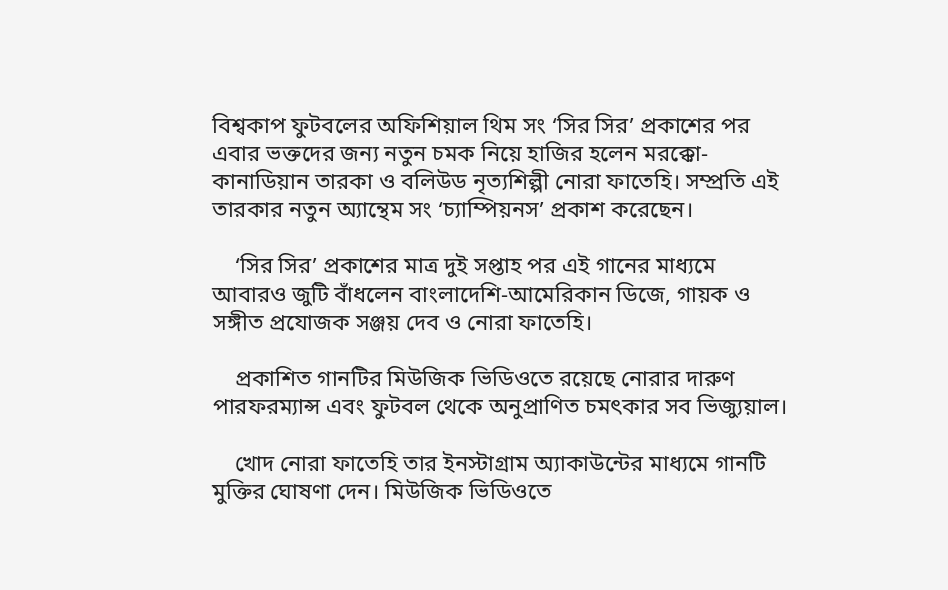বিশ্বকাপ ফুটবলের অফিশিয়াল থিম সং ‘সির সির’ প্রকাশের পর এবার ভক্তদের জন্য নতুন চমক নিয়ে হাজির হলেন মরক্কো-কানাডিয়ান তারকা ও বলিউড নৃত্যশিল্পী নোরা ফাতেহি। সম্প্রতি এই তারকার নতুন অ্যান্থেম সং ‘চ্যাম্পিয়নস’ প্রকাশ করেছেন।

    ‘সির সির’ প্রকাশের মাত্র দুই সপ্তাহ পর এই গানের মাধ্যমে আবারও জুটি বাঁধলেন বাংলাদেশি-আমেরিকান ডিজে, গায়ক ও সঙ্গীত প্রযোজক সঞ্জয় দেব ও নোরা ফাতেহি।

    প্রকাশিত গানটির মিউজিক ভিডিওতে রয়েছে নোরার দারুণ পারফরম্যান্স এবং ফুটবল থেকে অনুপ্রাণিত চমৎকার সব ভিজ্যুয়াল।

    খোদ নোরা ফাতেহি তার ইনস্টাগ্রাম অ্যাকাউন্টের মাধ্যমে গানটি মুক্তির ঘোষণা দেন। মিউজিক ভিডিওতে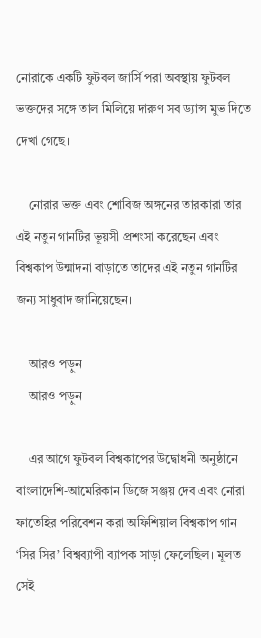নোরাকে একটি ফুটবল জার্সি পরা অবস্থায় ফুটবল ভক্তদের সঙ্গে তাল মিলিয়ে দারুণ সব ড্যান্স মুভ দিতে দেখা গেছে।

    নোরার ভক্ত এবং শোবিজ অঙ্গনের তারকারা তার এই নতুন গানটির ভূয়সী প্রশংসা করেছেন এবং বিশ্বকাপ উন্মাদনা বাড়াতে তাদের এই নতুন গানটির জন্য সাধুবাদ জানিয়েছেন।

    আরও পড়ুন
    আরও পড়ুন

    এর আগে ফুটবল বিশ্বকাপের উদ্বোধনী অনুষ্ঠানে বাংলাদেশি-আমেরিকান ডিজে সঞ্জয় দেব এবং নোরা ফাতেহির পরিবেশন করা অফিশিয়াল বিশ্বকাপ গান ‘সির সির’ বিশ্বব্যাপী ব্যাপক সাড়া ফেলেছিল। মূলত সেই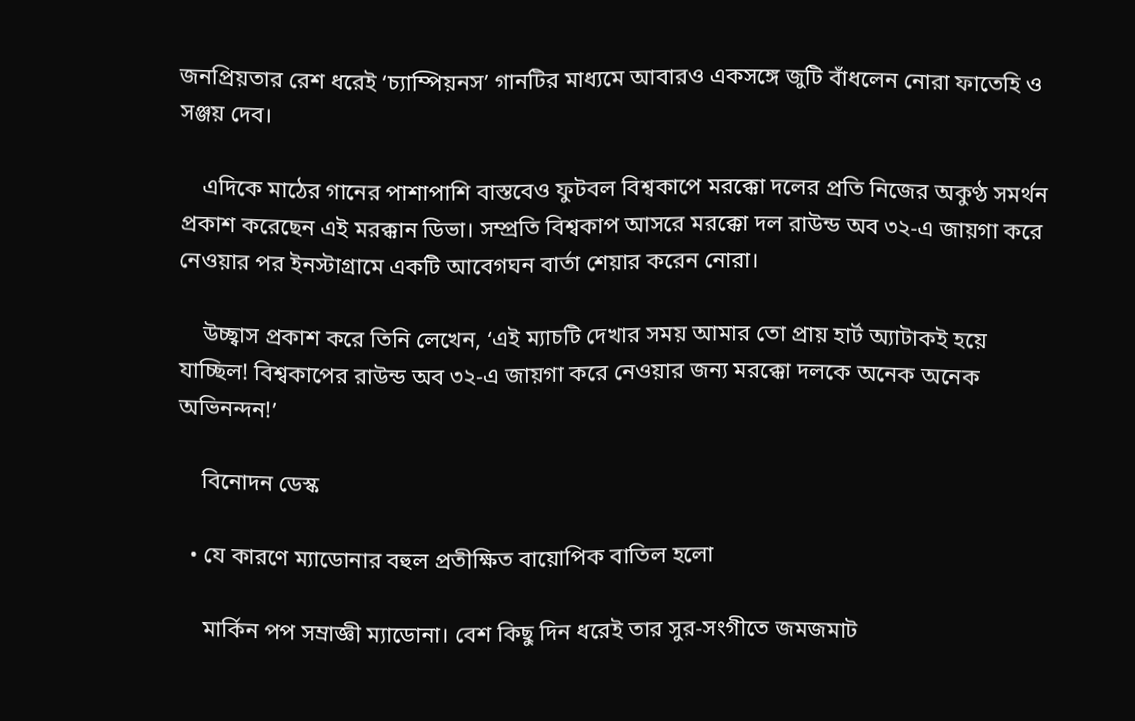জনপ্রিয়তার রেশ ধরেই ‘চ্যাম্পিয়নস’ গানটির মাধ্যমে আবারও একসঙ্গে জুটি বাঁধলেন নোরা ফাতেহি ও সঞ্জয় দেব।

    এদিকে মাঠের গানের পাশাপাশি বাস্তবেও ফুটবল বিশ্বকাপে মরক্কো দলের প্রতি নিজের অকুণ্ঠ সমর্থন প্রকাশ করেছেন এই মরক্কান ডিভা। সম্প্রতি বিশ্বকাপ আসরে মরক্কো দল রাউন্ড অব ৩২-এ জায়গা করে নেওয়ার পর ইনস্টাগ্রামে একটি আবেগঘন বার্তা শেয়ার করেন নোরা।

    উচ্ছ্বাস প্রকাশ করে তিনি লেখেন, ‘এই ম্যাচটি দেখার সময় আমার তো প্রায় হার্ট অ্যাটাকই হয়ে যাচ্ছিল! বিশ্বকাপের রাউন্ড অব ৩২-এ জায়গা করে নেওয়ার জন্য মরক্কো দলকে অনেক অনেক অভিনন্দন!’

    বিনোদন ডেস্ক

  • যে কারণে ম্যাডোনার বহুল প্রতীক্ষিত বায়োপিক বাতিল হলো

    মার্কিন পপ সম্রাজ্ঞী ম্যাডোনা। বেশ কিছু দিন ধরেই তার সুর-সংগীতে জমজমাট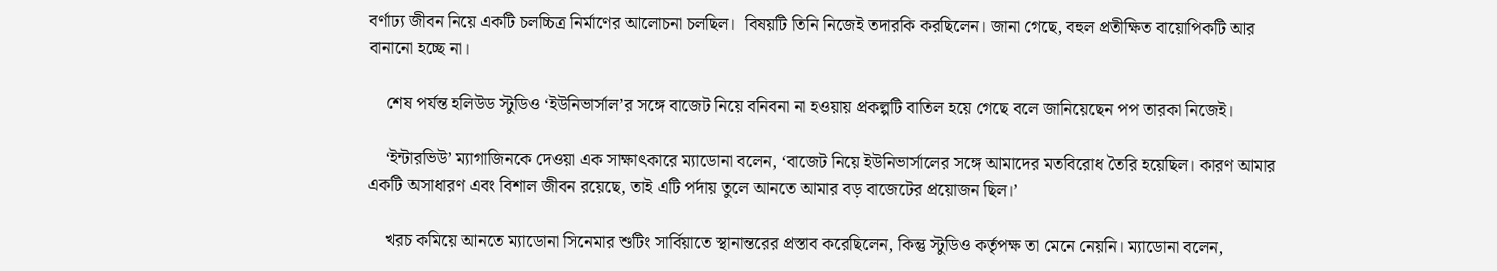বর্ণাঢ্য জীবন নিয়ে একটি চলচ্চিত্র নির্মাণের আলোচনা চলছিল।  বিষয়টি তিনি নিজেই তদারকি করছিলেন। জানা গেছে, বহুল প্রতীক্ষিত বায়োপিকটি আর বানানো হচ্ছে না।

    শেষ পর্যন্ত হলিউড স্টুডিও ‘ইউনিভার্সাল’র সঙ্গে বাজেট নিয়ে বনিবনা না হওয়ায় প্রকল্পটি বাতিল হয়ে গেছে বলে জানিয়েছেন পপ তারকা নিজেই।

    ‘ইন্টারভিউ’ ম্যাগাজিনকে দেওয়া এক সাক্ষাৎকারে ম্যাডোনা বলেন, ‘বাজেট নিয়ে ইউনিভার্সালের সঙ্গে আমাদের মতবিরোধ তৈরি হয়েছিল। কারণ আমার একটি অসাধারণ এবং বিশাল জীবন রয়েছে, তাই এটি পর্দায় তুলে আনতে আমার বড় বাজেটের প্রয়োজন ছিল।’

    খরচ কমিয়ে আনতে ম্যাডোনা সিনেমার শুটিং সার্বিয়াতে স্থানান্তরের প্রস্তাব করেছিলেন, কিন্তু স্টুডিও কর্তৃপক্ষ তা মেনে নেয়নি। ম্যাডোনা বলেন,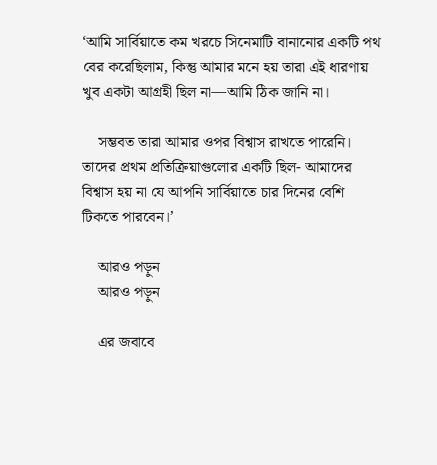‘আমি সার্বিয়াতে কম খরচে সিনেমাটি বানানোর একটি পথ বের করেছিলাম, কিন্তু আমার মনে হয় তারা এই ধারণায় খুব একটা আগ্রহী ছিল না—আমি ঠিক জানি না।

    সম্ভবত তারা আমার ওপর বিশ্বাস রাখতে পারেনি। তাদের প্রথম প্রতিক্রিয়াগুলোর একটি ছিল- আমাদের বিশ্বাস হয় না যে আপনি সার্বিয়াতে চার দিনের বেশি টিকতে পারবেন।’

    আরও পড়ুন
    আরও পড়ুন

    এর জবাবে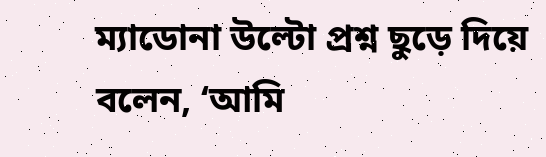ম্যাডোনা উল্টো প্রশ্ন ছুড়ে দিয়ে বলেন, ‘আমি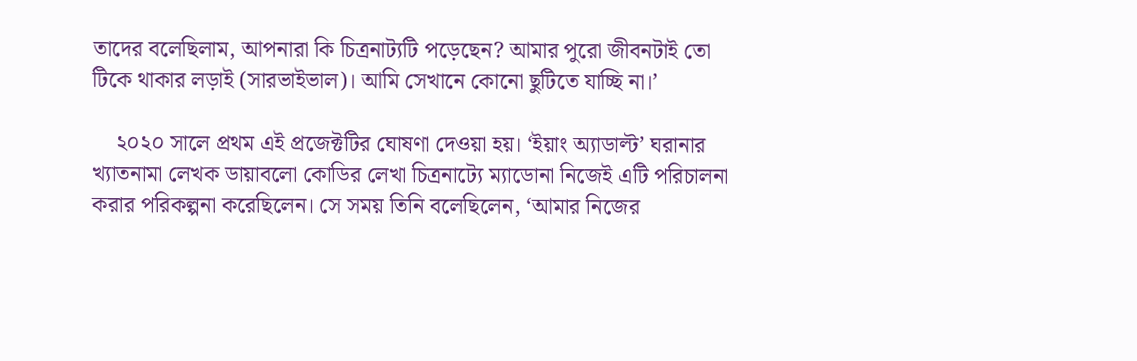তাদের বলেছিলাম, আপনারা কি চিত্রনাট্যটি পড়েছেন? আমার পুরো জীবনটাই তো টিকে থাকার লড়াই (সারভাইভাল)। আমি সেখানে কোনো ছুটিতে যাচ্ছি না।’

    ২০২০ সালে প্রথম এই প্রজেক্টটির ঘোষণা দেওয়া হয়। ‘ইয়াং অ্যাডাল্ট’ ঘরানার খ্যাতনামা লেখক ডায়াবলো কোডির লেখা চিত্রনাট্যে ম্যাডোনা নিজেই এটি পরিচালনা করার পরিকল্পনা করেছিলেন। সে সময় তিনি বলেছিলেন, ‘আমার নিজের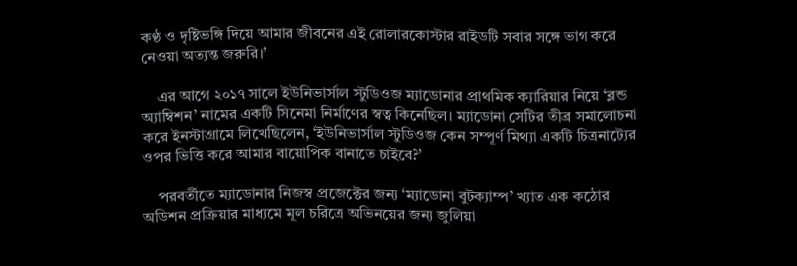কণ্ঠ ও দৃষ্টিভঙ্গি দিয়ে আমার জীবনের এই রোলারকোস্টার রাইডটি সবার সঙ্গে ভাগ করে নেওয়া অত্যন্ত জরুরি।’

    এর আগে ২০১৭ সালে ইউনিভার্সাল স্টুডিওজ ম্যাডোনার প্রাথমিক ক্যারিয়ার নিয়ে ‘ব্লন্ড অ্যাম্বিশন’ নামের একটি সিনেমা নির্মাণের স্বত্ব কিনেছিল। ম্যাডোনা সেটির তীব্র সমালোচনা করে ইনস্টাগ্রামে লিখেছিলেন, ‘ইউনিভার্সাল স্টুডিওজ কেন সম্পূর্ণ মিথ্যা একটি চিত্রনাট্যের ওপর ভিত্তি করে আমার বায়োপিক বানাতে চাইবে?’

    পরবর্তীতে ম্যাডোনার নিজস্ব প্রজেক্টের জন্য ‘ম্যাডোনা বুটক্যাম্প’ খ্যাত এক কঠোর অডিশন প্রক্রিয়ার মাধ্যমে মূল চরিত্রে অভিনয়ের জন্য জুলিয়া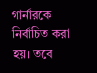গার্নারকে নির্বাচিত করা হয়। তবে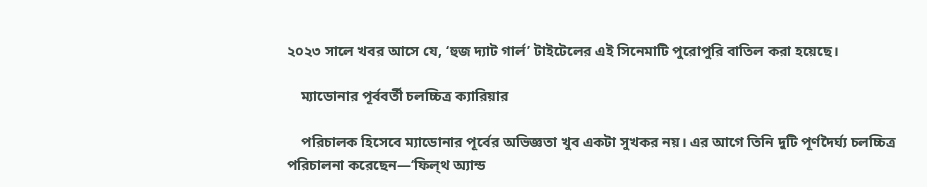২০২৩ সালে খবর আসে যে, ‘হুজ দ্যাট গার্ল’ টাইটেলের এই সিনেমাটি পুরোপুরি বাতিল করা হয়েছে।

    ম্যাডোনার পূর্ববর্তী চলচ্চিত্র ক্যারিয়ার

    পরিচালক হিসেবে ম্যাডোনার পূর্বের অভিজ্ঞতা খুব একটা সুখকর নয়। এর আগে তিনি দুটি পূর্ণদৈর্ঘ্য চলচ্চিত্র পরিচালনা করেছেন—‘ফিল্থ অ্যান্ড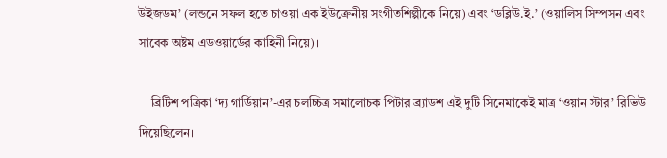উইজডম’ (লন্ডনে সফল হতে চাওয়া এক ইউক্রেনীয় সংগীতশিল্পীকে নিয়ে) এবং ‘ডব্লিউ.ই.’ (ওয়ালিস সিম্পসন এবং সাবেক অষ্টম এডওয়ার্ডের কাহিনী নিয়ে)।

    ব্রিটিশ পত্রিকা ‘দ্য গার্ডিয়ান’-এর চলচ্চিত্র সমালোচক পিটার ব্র্যাডশ এই দুটি সিনেমাকেই মাত্র ‘ওয়ান স্টার’ রিভিউ দিয়েছিলেন।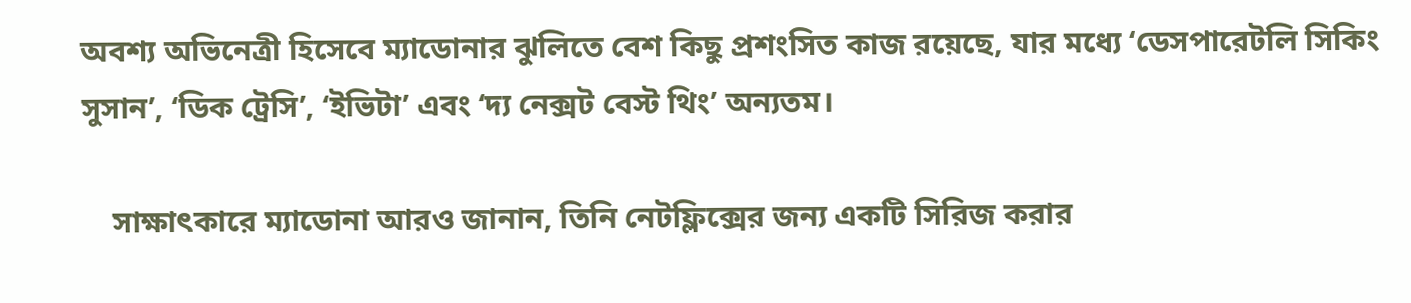অবশ্য অভিনেত্রী হিসেবে ম্যাডোনার ঝুলিতে বেশ কিছু প্রশংসিত কাজ রয়েছে, যার মধ্যে ‘ডেসপারেটলি সিকিং সুসান’, ‘ডিক ট্রেসি’, ‘ইভিটা’ এবং ‘দ্য নেক্সট বেস্ট থিং’ অন্যতম।

    সাক্ষাৎকারে ম্যাডোনা আরও জানান, তিনি নেটফ্লিক্সের জন্য একটি সিরিজ করার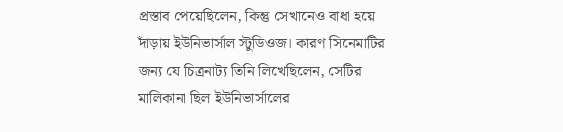প্রস্তাব পেয়েছিলেন, কিন্তু সেখানেও বাধা হয়ে দাঁড়ায় ইউনিভার্সাল স্টুডিওজ। কারণ সিনেমাটির জন্য যে চিত্রনাট্য তিনি লিখেছিলেন, সেটির মালিকানা ছিল ইউনিভার্সালের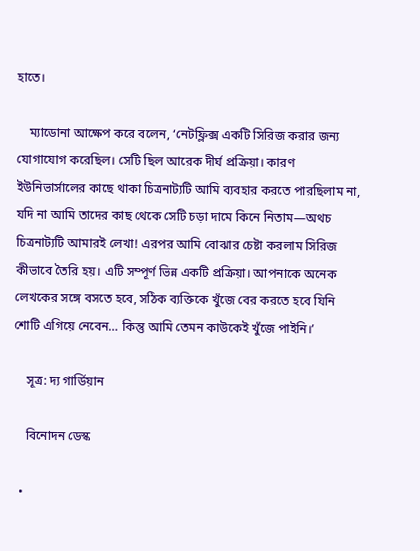হাতে।

    ম্যাডোনা আক্ষেপ করে বলেন, ‘নেটফ্লিক্স একটি সিরিজ করার জন্য যোগাযোগ করেছিল। সেটি ছিল আরেক দীর্ঘ প্রক্রিয়া। কারণ ইউনিভার্সালের কাছে থাকা চিত্রনাট্যটি আমি ব্যবহার করতে পারছিলাম না, যদি না আমি তাদের কাছ থেকে সেটি চড়া দামে কিনে নিতাম—অথচ চিত্রনাট্যটি আমারই লেখা! এরপর আমি বোঝার চেষ্টা করলাম সিরিজ কীভাবে তৈরি হয়। এটি সম্পূর্ণ ভিন্ন একটি প্রক্রিয়া। আপনাকে অনেক লেখকের সঙ্গে বসতে হবে, সঠিক ব্যক্তিকে খুঁজে বের করতে হবে যিনি শোটি এগিয়ে নেবেন… কিন্তু আমি তেমন কাউকেই খুঁজে পাইনি।’

    সূত্র: দ্য গার্ডিয়ান

    বিনোদন ডেস্ক

  •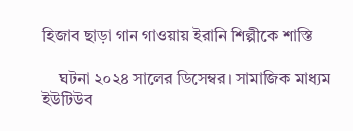হিজাব ছাড়া গান গাওয়ায় ইরানি শিল্পীকে শাস্তি

    ঘটনা ২০২৪ সালের ডিসেম্বর। সামাজিক মাধ্যম ইউটিউব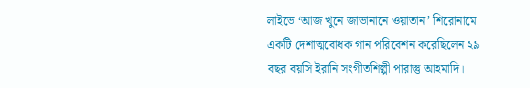লাইভে ‘আজ খুনে জাভানানে ওয়াতান’ শিরোনামে একটি দেশাত্মবোধক গান পরিবেশন করেছিলেন ২৯ বছর বয়সি ইরানি সংগীতশিল্পী পারাস্তু আহমাদি।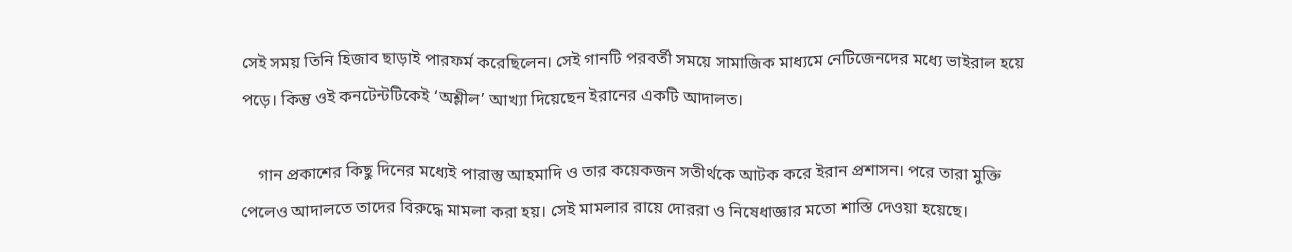সেই সময় তিনি হিজাব ছাড়াই পারফর্ম করেছিলেন। সেই গানটি পরবর্তী সময়ে সামাজিক মাধ্যমে নেটিজেনদের মধ্যে ভাইরাল হয়ে পড়ে। কিন্তু ওই কনটেন্টটিকেই ‘অশ্লীল’ আখ্যা দিয়েছেন ইরানের একটি আদালত।

    গান প্রকাশের কিছু দিনের মধ্যেই পারাস্তু আহমাদি ও তার কয়েকজন সতীর্থকে আটক করে ইরান প্রশাসন। পরে তারা মুক্তি পেলেও আদালতে তাদের বিরুদ্ধে মামলা করা হয়। সেই মামলার রায়ে দোররা ও নিষেধাজ্ঞার মতো শাস্তি দেওয়া হয়েছে।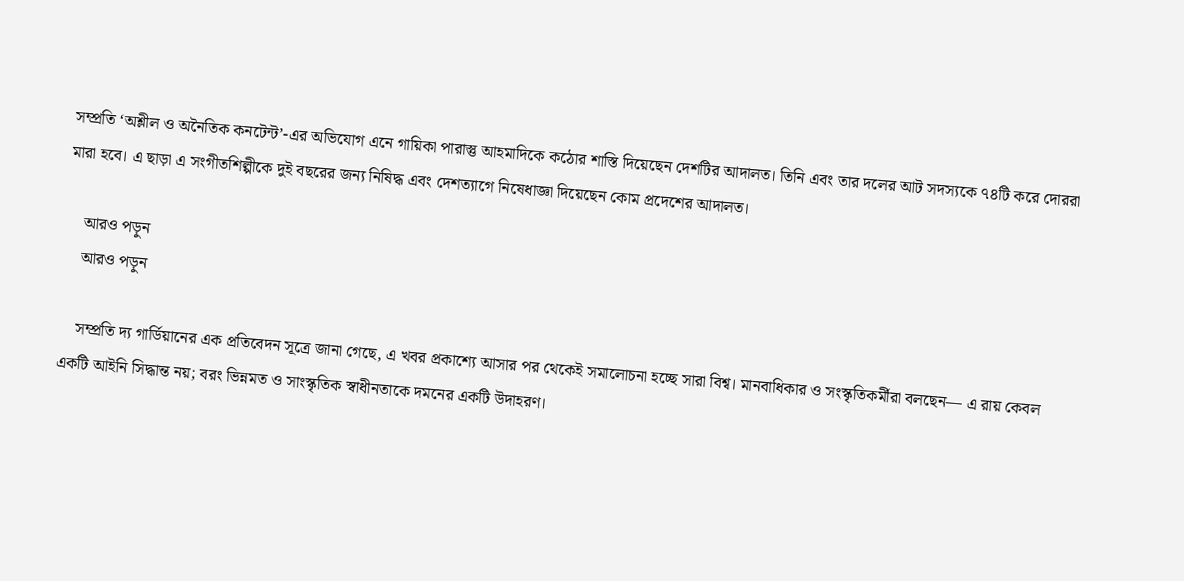সম্প্রতি ‘অশ্লীল ও অনৈতিক কনটেন্ট’-এর অভিযোগ এনে গায়িকা পারাস্তু আহমাদিকে কঠোর শাস্তি দিয়েছেন দেশটির আদালত। তিনি এবং তার দলের আট সদস্যকে ৭৪টি করে দোররা মারা হবে। এ ছাড়া এ সংগীতশিল্পীকে দুই বছরের জন্য নিষিদ্ধ এবং দেশত্যাগে নিষেধাজ্ঞা দিয়েছেন কোম প্রদেশের আদালত।

    আরও পড়ুন
    আরও পড়ুন

    সম্প্রতি দ্য গার্ডিয়ানের এক প্রতিবেদন সূত্রে জানা গেছে, এ খবর প্রকাশ্যে আসার পর থেকেই সমালোচনা হচ্ছে সারা বিশ্ব। মানবাধিকার ও সংস্কৃতিকর্মীরা বলছেন— এ রায় কেবল একটি আইনি সিদ্ধান্ত নয়; বরং ভিন্নমত ও সাংস্কৃতিক স্বাধীনতাকে দমনের একটি উদাহরণ।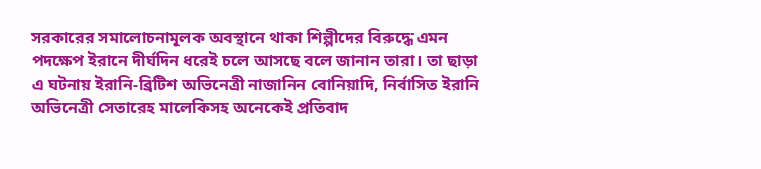সরকারের সমালোচনামূলক অবস্থানে থাকা শিল্পীদের বিরুদ্ধে এমন পদক্ষেপ ইরানে দীর্ঘদিন ধরেই চলে আসছে বলে জানান তারা। তা ছাড়া এ ঘটনায় ইরানি-ব্রিটিশ অভিনেত্রী নাজানিন বোনিয়াদি, নির্বাসিত ইরানি অভিনেত্রী সেতারেহ মালেকিসহ অনেকেই প্রতিবাদ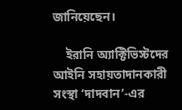জানিয়েছেন।

    ইরানি অ্যাক্টিভিস্টদের আইনি সহায়তাদানকারী সংস্থা ‘দাদবান’-এর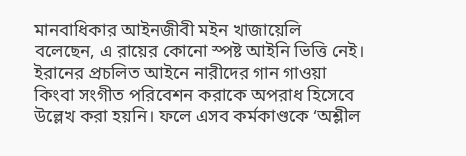মানবাধিকার আইনজীবী মইন খাজায়েলি বলেছেন, এ রায়ের কোনো স্পষ্ট আইনি ভিত্তি নেই। ইরানের প্রচলিত আইনে নারীদের গান গাওয়া কিংবা সংগীত পরিবেশন করাকে অপরাধ হিসেবে উল্লেখ করা হয়নি। ফলে এসব কর্মকাণ্ডকে ‘অশ্লীল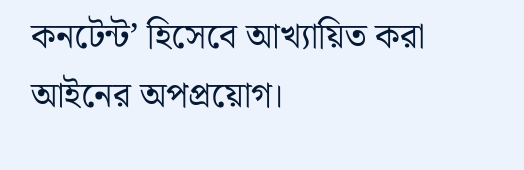কনটেন্ট’ হিসেবে আখ্যায়িত করা আইনের অপপ্রয়োগ।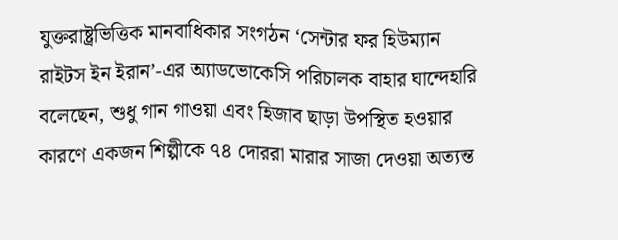যুক্তরাষ্ট্রভিত্তিক মানবাধিকার সংগঠন ‘সেন্টার ফর হিউম্যান রাইটস ইন ইরান’-এর অ্যাডভোকেসি পরিচালক বাহার ঘান্দেহারি বলেছেন, শুধু গান গাওয়া এবং হিজাব ছাড়া উপস্থিত হওয়ার কারণে একজন শিল্পীকে ৭৪ দোররা মারার সাজা দেওয়া অত্যন্ত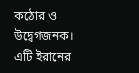কঠোর ও উদ্বেগজনক। এটি ইরানের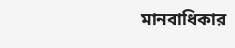মানবাধিকার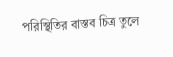পরিস্থিতির বাস্তব চিত্র তুলে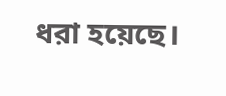ধরা হয়েছে।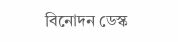বিনোদন ডেস্ক